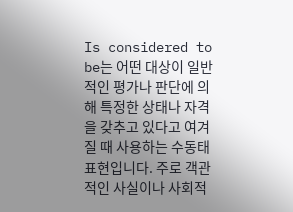Is considered to be는 어떤 대상이 일반적인 평가나 판단에 의해 특정한 상태나 자격을 갖추고 있다고 여겨질 때 사용하는 수동태 표현입니다. 주로 객관적인 사실이나 사회적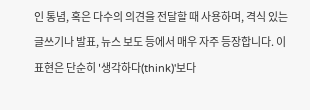인 통념, 혹은 다수의 의견을 전달할 때 사용하며, 격식 있는 글쓰기나 발표, 뉴스 보도 등에서 매우 자주 등장합니다. 이 표현은 단순히 '생각하다(think)'보다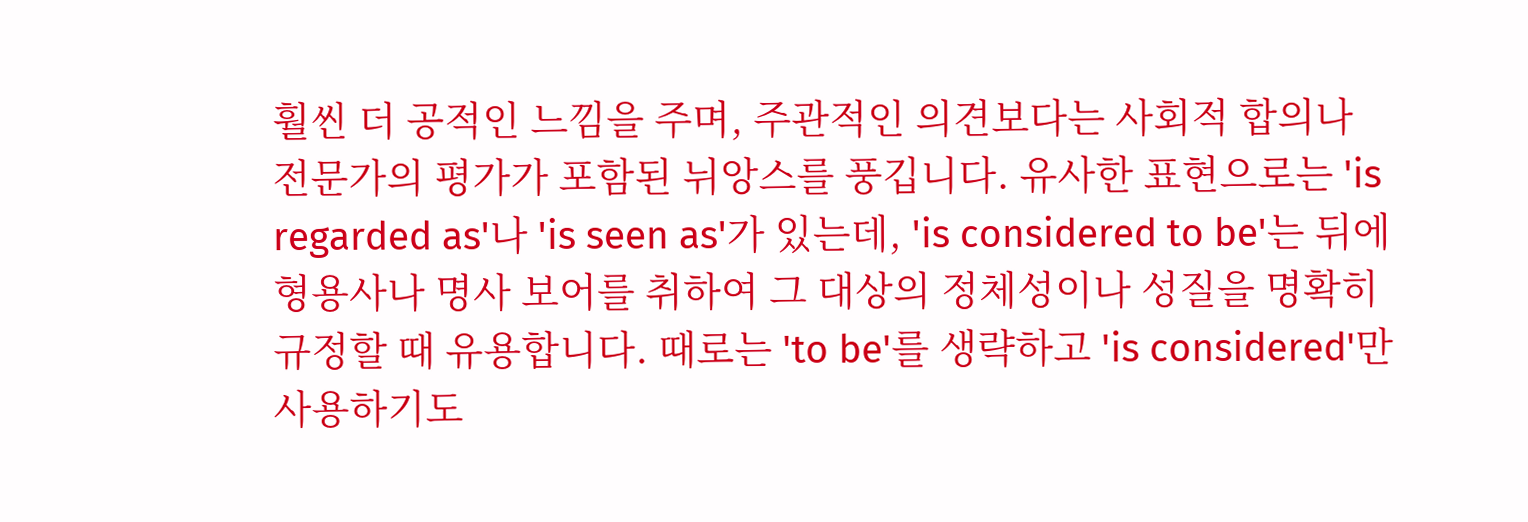훨씬 더 공적인 느낌을 주며, 주관적인 의견보다는 사회적 합의나 전문가의 평가가 포함된 뉘앙스를 풍깁니다. 유사한 표현으로는 'is regarded as'나 'is seen as'가 있는데, 'is considered to be'는 뒤에 형용사나 명사 보어를 취하여 그 대상의 정체성이나 성질을 명확히 규정할 때 유용합니다. 때로는 'to be'를 생략하고 'is considered'만 사용하기도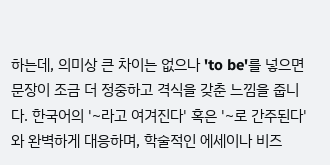하는데, 의미상 큰 차이는 없으나 'to be'를 넣으면 문장이 조금 더 정중하고 격식을 갖춘 느낌을 줍니다. 한국어의 '~라고 여겨진다' 혹은 '~로 간주된다'와 완벽하게 대응하며, 학술적인 에세이나 비즈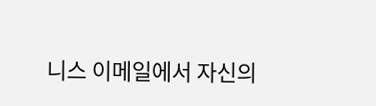니스 이메일에서 자신의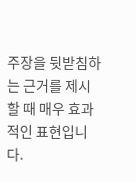주장을 뒷받침하는 근거를 제시할 때 매우 효과적인 표현입니다.